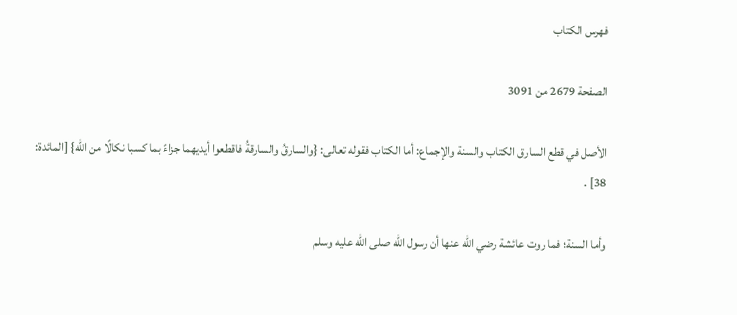فهرس الكتاب

الصفحة 2679 من 3091

الأصل في قطع السارق الكتاب والسنة والإجماع: أما الكتاب فقوله تعالى: {والسارقُ والسارقةُ فاقطعوا أيديهما جزاءً بما كسبا نكالًا من الله} [المائدة: 38] .

وأما السنة؛ فما روت عائشة رضي الله عنها أن رسول الله صلى الله عليه وسلم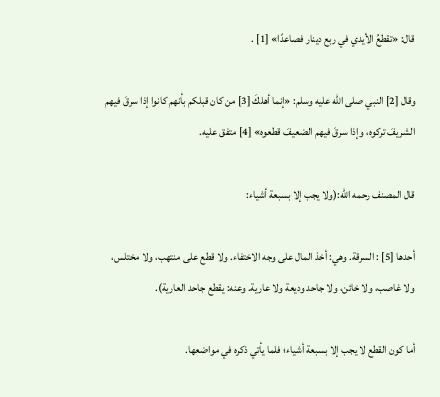قال: «تقطعُ الأيدي في ربع دينار فصاعدًا» [1] .

وقال [2] النبي صلى الله عليه وسلم: «إنما أهلكَ [3] من كان قبلكم بأنهم كانوا إذا سرقَ فيهم الشريفَ تركوه، وإذا سرقَ فيهم الضعيفَ قطعوه» [4] متفق عليه.

قال المصنف رحمه الله:(ولا يجب إلا بسبعة أشياء:

أحدها [5] : السرقة. وهي: أخذ المال على وجه الاختفاء. ولا قطع على منتهب، ولا مختلس، ولا غاصب، ولا خائن، ولا جاحد وديعة ولا عارية. وعنه: يقطع جاحد العارية).

أما كون القطع لا يجب إلا بسبعة أشياء؛ فلما يأتي ذكره في مواضعها.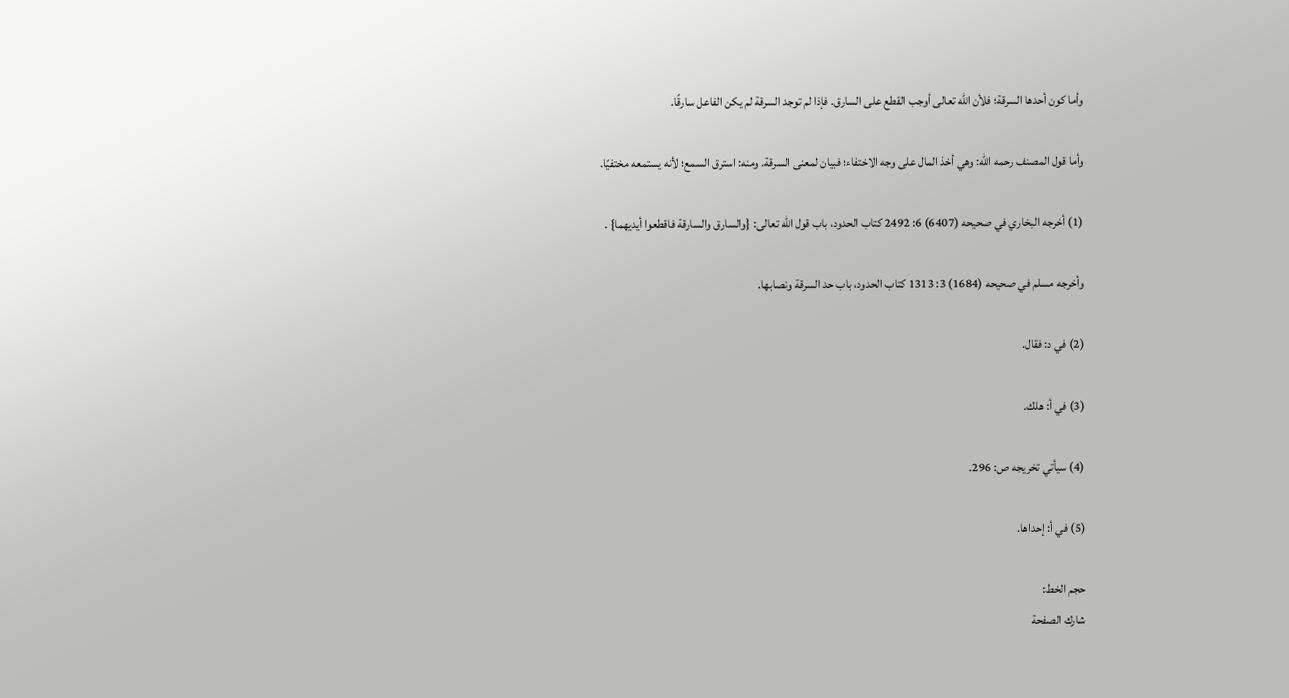وأما كون أحدها السرقة؛ فلأن الله تعالى أوجب القطع على السارق. فإذا لم توجد السرقة لم يكن الفاعل سارقًا.

وأما قول المصنف رحمه الله: وهي أخذ المال على وجه الاختفاء؛ فبيان لمعنى السرقة. ومنه: استرق السمع؛ لأنه يستمعه مختفيًا.

(1) أخرجه البخاري في صحيحه (6407) 6: 2492 كتاب الحدود، باب قول الله تعالى: {والسارق والسارقة فاقطعوا أيديهما} .

وأخرجه مسلم في صحيحه (1684) 3: 1313 كتاب الحدود، باب حد السرقة ونصابها.

(2) في د: فقال.

(3) في أ: هلك.

(4) سيأتي تخريجه ص: 296.

(5) في أ: إحداها.

حجم الخط:
شارك الصفحة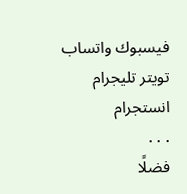فيسبوك واتساب تويتر تليجرام انستجرام
. . .
فضلًا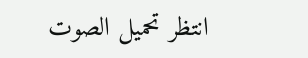انتظر تحميل الصوت